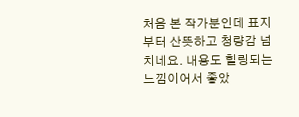처음 본 작가분인데 표지부터 산뜻하고 청량감 넘치네요. 내용도 힐링되는 느낌이어서 좋았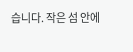습니다. 작은 섬 안에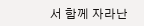서 함께 자라난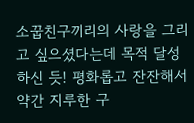소꿉친구끼리의 사랑을 그리고 싶으셨다는데 목적 달성 하신 듯! 평화롭고 잔잔해서 약간 지루한 구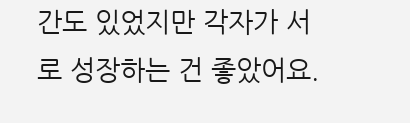간도 있었지만 각자가 서로 성장하는 건 좋았어요.